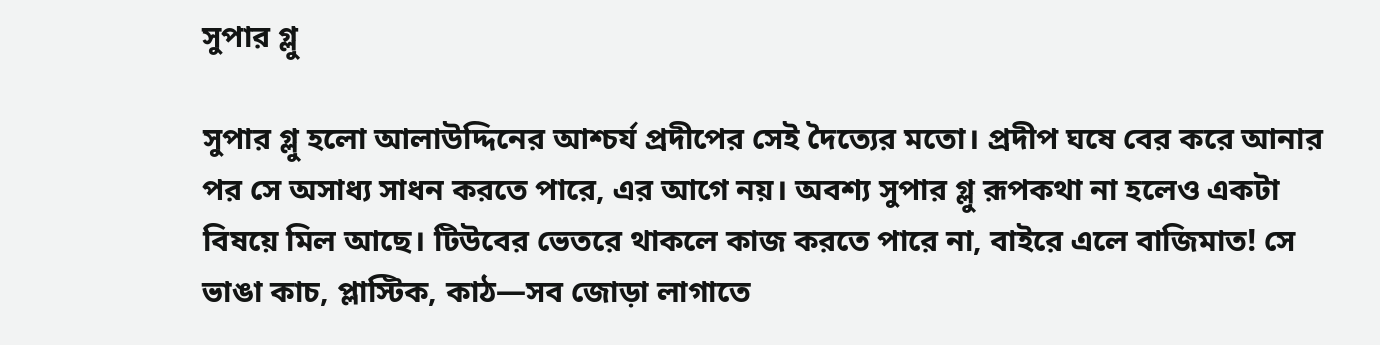সুপার গ্লু

সুপার গ্লু হলো আলাউদ্দিনের আশ্চর্য প্রদীপের সেই দৈত্যের মতো। প্রদীপ ঘষে বের করে আনার পর সে অসাধ্য সাধন করতে পারে, এর আগে নয়। অবশ্য সুপার গ্লু রূপকথা না হলেও একটা বিষয়ে মিল আছে। টিউবের ভেতরে থাকলে কাজ করতে পারে না, বাইরে এলে বাজিমাত! সে ভাঙা কাচ, প্লাস্টিক, কাঠ—সব জোড়া লাগাতে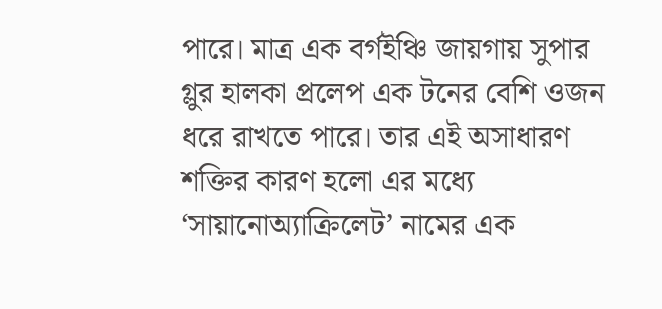পারে। মাত্র এক বর্গইঞ্চি জায়গায় সুপার গ্লুর হালকা প্রলেপ এক টনের বেশি ওজন ধরে রাখতে পারে। তার এই অসাধারণ শক্তির কারণ হলো এর মধ্যে ‘সায়ানোঅ্যাক্রিলেট’ নামের এক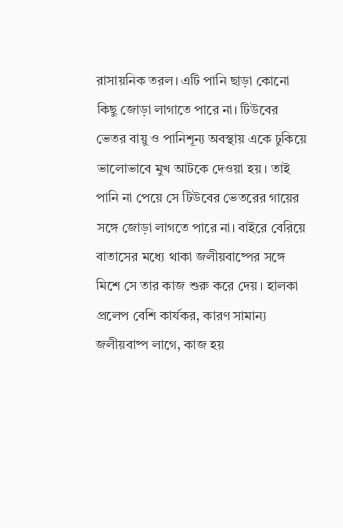রাসায়নিক তরল। এটি পানি ছাড়া কোনো কিছু জোড়া লাগাতে পারে না। টিউবের ভেতর বায়ু ও পানিশূন্য অবস্থায় একে ঢুকিয়ে ভালোভাবে মুখ আটকে দেওয়া হয়। তাই পানি না পেয়ে সে টিউবের ভেতরের গায়ের সঙ্গে জোড়া লাগতে পারে না। বাইরে বেরিয়ে বাতাসের মধ্যে থাকা জলীয়বাষ্পের সঙ্গে মিশে সে তার কাজ শুরু করে দেয়। হালকা প্রলেপ বেশি কার্যকর, কারণ সামান্য জলীয়বাষ্প লাগে, কাজ হয়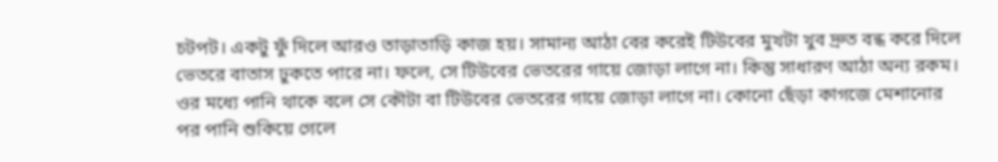চটপট। একটু ফুঁ দিলে আরও তাড়াতাড়ি কাজ হয়। সামান্য আঠা বের করেই টিউবের মুখটা খুব দ্রুত বন্ধ করে দিলে ভেতরে বাতাস ঢুকতে পারে না। ফলে, সে টিউবের ভেতরের গায়ে জোড়া লাগে না। কিন্তু সাধারণ আঠা অন্য রকম। ওর মধ্যে পানি থাকে বলে সে কৌটা বা টিউবের ভেতরের গায়ে জোড়া লাগে না। কোনো ছেঁড়া কাগজে মেশানোর পর পানি শুকিয়ে গেলে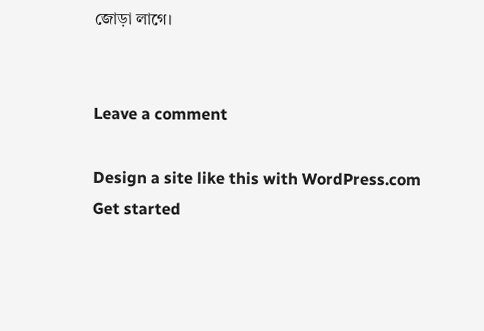জোড়া লাগে।


Leave a comment

Design a site like this with WordPress.com
Get started